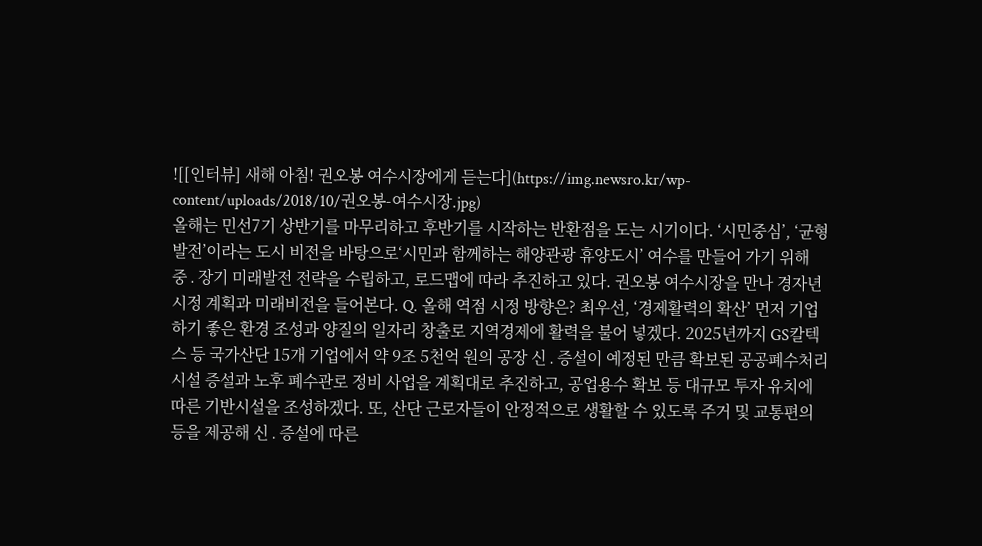![[인터뷰] 새해 아침! 권오봉 여수시장에게 듣는다](https://img.newsro.kr/wp-content/uploads/2018/10/권오봉-여수시장.jpg)
올해는 민선7기 상반기를 마무리하고 후반기를 시작하는 반환점을 도는 시기이다. ‘시민중심’, ‘균형발전’이라는 도시 비전을 바탕으로‘시민과 함께하는 해양관광 휴양도시’ 여수를 만들어 가기 위해 중․장기 미래발전 전략을 수립하고, 로드맵에 따라 추진하고 있다. 권오봉 여수시장을 만나 경자년 시정 계획과 미래비전을 들어본다. Q. 올해 역점 시정 방향은? 최우선, ‘경제활력의 확산’ 먼저 기업하기 좋은 환경 조성과 양질의 일자리 창출로 지역경제에 활력을 불어 넣겠다. 2025년까지 GS칼텍스 등 국가산단 15개 기업에서 약 9조 5천억 원의 공장 신․증설이 예정된 만큼 확보된 공공폐수처리시설 증설과 노후 폐수관로 정비 사업을 계획대로 추진하고, 공업용수 확보 등 대규모 투자 유치에 따른 기반시설을 조성하겠다. 또, 산단 근로자들이 안정적으로 생활할 수 있도록 주거 및 교통편의 등을 제공해 신․증설에 따른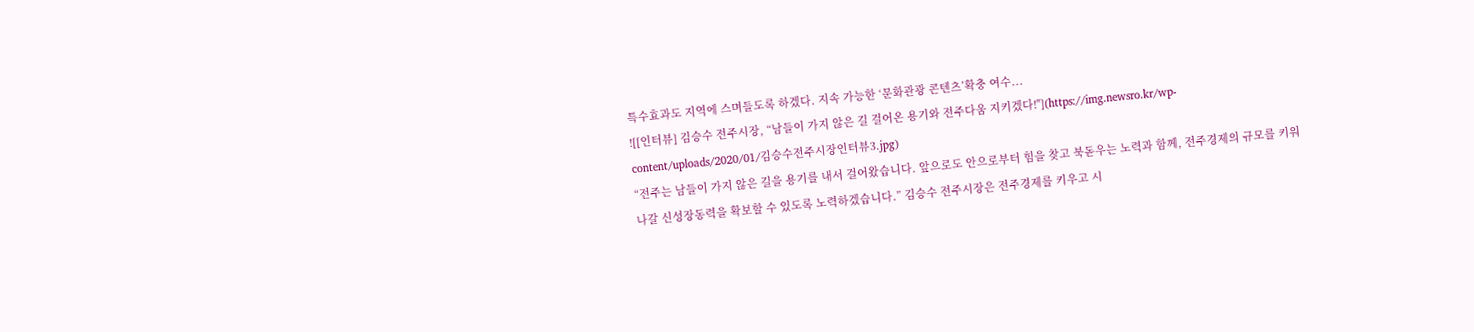특수효과도 지역에 스며들도록 하겠다. 지속 가능한 ‘문화관광 콘텐츠’확충 여수...
![[인터뷰] 김승수 전주시장, “남들이 가지 않은 길 걸어온 용기와 전주다움 지키겠다!"](https://img.newsro.kr/wp-content/uploads/2020/01/김승수전주시장인터뷰3.jpg)
“전주는 남들이 가지 않은 길을 용기를 내서 걸어왔습니다. 앞으로도 안으로부터 힘을 찾고 북돋우는 노력과 함께, 전주경제의 규모를 키워나갈 신성장동력을 확보할 수 있도록 노력하겠습니다.” 김승수 전주시장은 전주경제를 키우고 시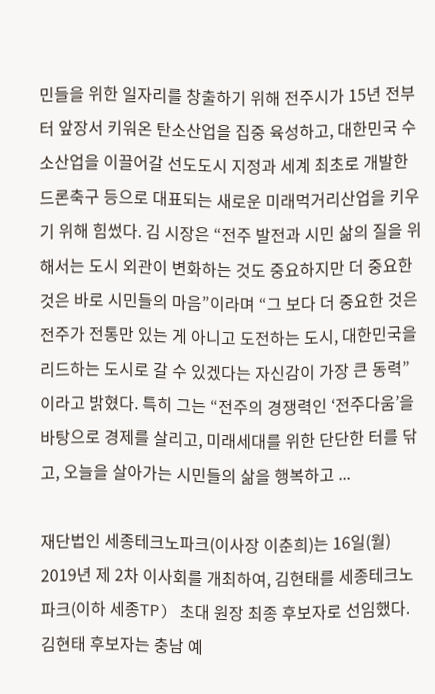민들을 위한 일자리를 창출하기 위해 전주시가 15년 전부터 앞장서 키워온 탄소산업을 집중 육성하고, 대한민국 수소산업을 이끌어갈 선도도시 지정과 세계 최초로 개발한 드론축구 등으로 대표되는 새로운 미래먹거리산업을 키우기 위해 힘썼다. 김 시장은 “전주 발전과 시민 삶의 질을 위해서는 도시 외관이 변화하는 것도 중요하지만 더 중요한 것은 바로 시민들의 마음”이라며 “그 보다 더 중요한 것은 전주가 전통만 있는 게 아니고 도전하는 도시, 대한민국을 리드하는 도시로 갈 수 있겠다는 자신감이 가장 큰 동력”이라고 밝혔다. 특히 그는 “전주의 경쟁력인 ‘전주다움’을 바탕으로 경제를 살리고, 미래세대를 위한 단단한 터를 닦고, 오늘을 살아가는 시민들의 삶을 행복하고 ...

재단법인 세종테크노파크(이사장 이춘희)는 16일(월) 2019년 제 2차 이사회를 개최하여, 김현태를 세종테크노파크(이하 세종TP) 초대 원장 최종 후보자로 선임했다. 김현태 후보자는 충남 예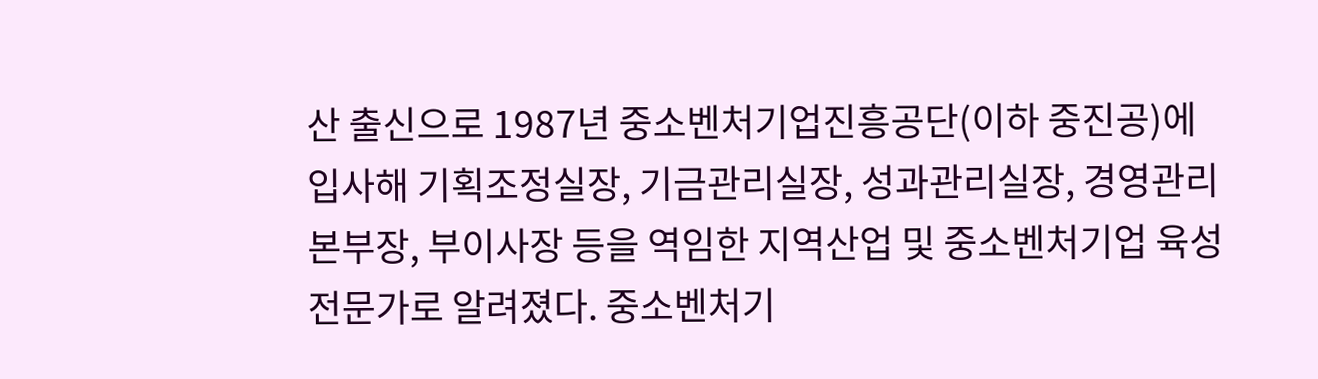산 출신으로 1987년 중소벤처기업진흥공단(이하 중진공)에 입사해 기획조정실장, 기금관리실장, 성과관리실장, 경영관리본부장, 부이사장 등을 역임한 지역산업 및 중소벤처기업 육성 전문가로 알려졌다. 중소벤처기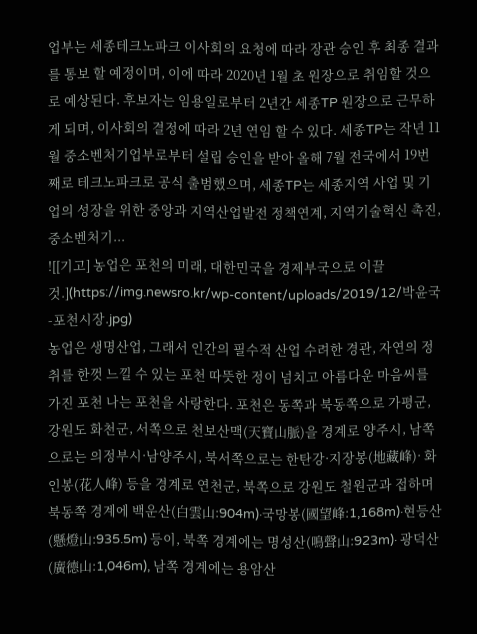업부는 세종테크노파크 이사회의 요청에 따라 장관 승인 후 최종 결과를 통보 할 예정이며, 이에 따라 2020년 1월 초 원장으로 취임할 것으로 예상된다. 후보자는 임용일로부터 2년간 세종TP 원장으로 근무하게 되며, 이사회의 결정에 따라 2년 연임 할 수 있다. 세종TP는 작년 11월 중소벤처기업부로부터 설립 승인을 받아 올해 7월 전국에서 19번째로 테크노파크로 공식 출범했으며, 세종TP는 세종지역 사업 및 기업의 성장을 위한 중앙과 지역산업발전 정책연계, 지역기술혁신 촉진, 중소벤처기...
![[기고] 농업은 포천의 미래, 대한민국을 경제부국으로 이끌 것.](https://img.newsro.kr/wp-content/uploads/2019/12/박윤국-포천시장.jpg)
농업은 생명산업, 그래서 인간의 필수적 산업 수려한 경관, 자연의 정취를 한껏 느낄 수 있는 포천 따뜻한 정이 넘치고 아름다운 마음씨를 가진 포천 나는 포천을 사랑한다. 포천은 동쪽과 북동쪽으로 가평군, 강원도 화천군, 서쪽으로 천보산맥(天寶山脈)을 경계로 양주시, 남쪽으로는 의정부시·남양주시, 북서쪽으로는 한탄강·지장봉(地藏峰)· 화인봉(花人峰) 등을 경계로 연천군, 북쪽으로 강원도 철원군과 접하며 북동쪽 경계에 백운산(白雲山:904m)·국망봉(國望峰:1,168m)·현등산(懸燈山:935.5m) 등이, 북쪽 경계에는 명성산(鳴聲山:923m)· 광덕산(廣德山:1,046m), 남쪽 경계에는 용암산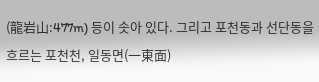(龍岩山:477m) 등이 솟아 있다. 그리고 포천동과 선단동을 흐르는 포천천, 일동면(一東面)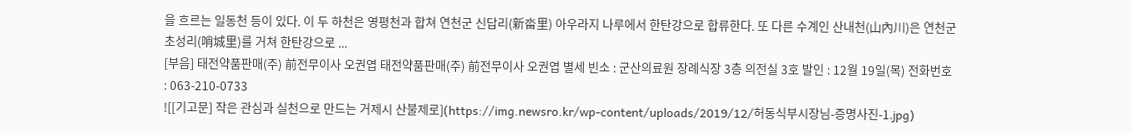을 흐르는 일동천 등이 있다. 이 두 하천은 영평천과 합쳐 연천군 신답리(新畓里) 아우라지 나루에서 한탄강으로 합류한다. 또 다른 수계인 산내천(山內川)은 연천군 초성리(哨城里)를 거쳐 한탄강으로 ...
[부음] 태전약품판매(주) 前전무이사 오권엽 태전약품판매(주) 前전무이사 오권엽 별세 빈소 : 군산의료원 장례식장 3층 의전실 3호 발인 : 12월 19일(목) 전화번호 : 063-210-0733
![[기고문] 작은 관심과 실천으로 만드는 거제시 산불제로](https://img.newsro.kr/wp-content/uploads/2019/12/허동식부시장님-증명사진-1.jpg)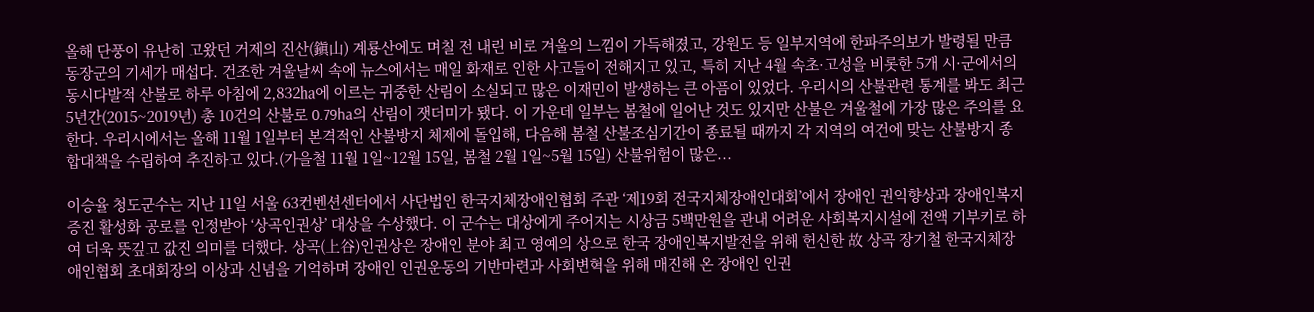올해 단풍이 유난히 고왔던 거제의 진산(鎭山) 계룡산에도 며칠 전 내린 비로 겨울의 느낌이 가득해졌고, 강원도 등 일부지역에 한파주의보가 발령될 만큼 동장군의 기세가 매섭다. 건조한 겨울날씨 속에 뉴스에서는 매일 화재로 인한 사고들이 전해지고 있고, 특히 지난 4월 속초·고성을 비롯한 5개 시·군에서의 동시다발적 산불로 하루 아침에 2,832㏊에 이르는 귀중한 산림이 소실되고 많은 이재민이 발생하는 큰 아픔이 있었다. 우리시의 산불관련 통계를 봐도 최근 5년간(2015~2019년) 총 10건의 산불로 0.79ha의 산림이 잿더미가 됐다. 이 가운데 일부는 봄철에 일어난 것도 있지만 산불은 겨울철에 가장 많은 주의를 요한다. 우리시에서는 올해 11월 1일부터 본격적인 산불방지 체제에 돌입해, 다음해 봄철 산불조심기간이 종료될 때까지 각 지역의 여건에 맞는 산불방지 종합대책을 수립하여 추진하고 있다.(가을철 11월 1일~12월 15일, 봄철 2월 1일~5월 15일) 산불위험이 많은...

이승율 청도군수는 지난 11일 서울 63컨벤션센터에서 사단법인 한국지체장애인협회 주관 ‘제19회 전국지체장애인대회’에서 장애인 권익향상과 장애인복지증진 활성화 공로를 인정받아 ‘상곡인권상’ 대상을 수상했다. 이 군수는 대상에게 주어지는 시상금 5백만원을 관내 어려운 사회복지시설에 전액 기부키로 하여 더욱 뜻깊고 값진 의미를 더했다. 상곡(上谷)인권상은 장애인 분야 최고 영예의 상으로 한국 장애인복지발전을 위해 헌신한 故 상곡 장기철 한국지체장애인협회 초대회장의 이상과 신념을 기억하며 장애인 인권운동의 기반마련과 사회변혁을 위해 매진해 온 장애인 인권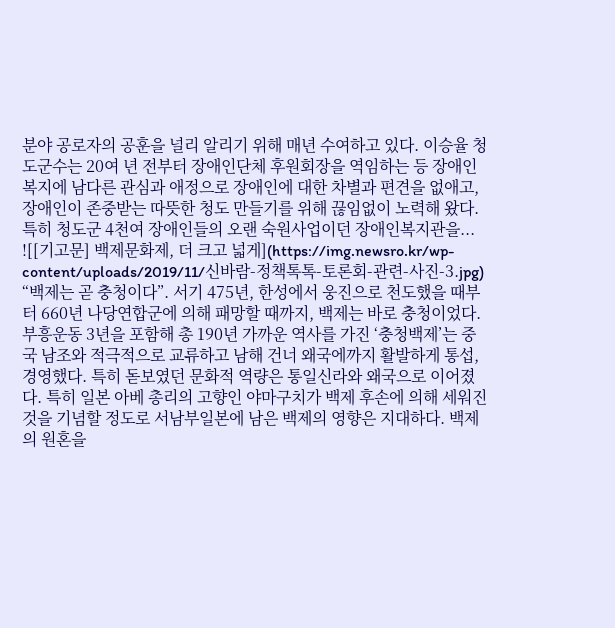분야 공로자의 공훈을 널리 알리기 위해 매년 수여하고 있다. 이승율 청도군수는 20여 년 전부터 장애인단체 후원회장을 역임하는 등 장애인복지에 남다른 관심과 애정으로 장애인에 대한 차별과 편견을 없애고, 장애인이 존중받는 따뜻한 청도 만들기를 위해 끊임없이 노력해 왔다. 특히 청도군 4천여 장애인들의 오랜 숙원사업이던 장애인복지관을...
![[기고문] 백제문화제, 더 크고 넓게](https://img.newsro.kr/wp-content/uploads/2019/11/신바람-정책톡톡-토론회-관련-사진-3.jpg)
“백제는 곧 충청이다”. 서기 475년, 한성에서 웅진으로 천도했을 때부터 660년 나당연합군에 의해 패망할 때까지, 백제는 바로 충청이었다. 부흥운동 3년을 포함해 총 190년 가까운 역사를 가진 ‘충청백제’는 중국 남조와 적극적으로 교류하고 남해 건너 왜국에까지 활발하게 통섭, 경영했다. 특히 돋보였던 문화적 역량은 통일신라와 왜국으로 이어졌다. 특히 일본 아베 총리의 고향인 야마구치가 백제 후손에 의해 세워진 것을 기념할 정도로 서남부일본에 남은 백제의 영향은 지대하다. 백제의 원혼을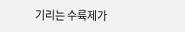기리는 수륙제가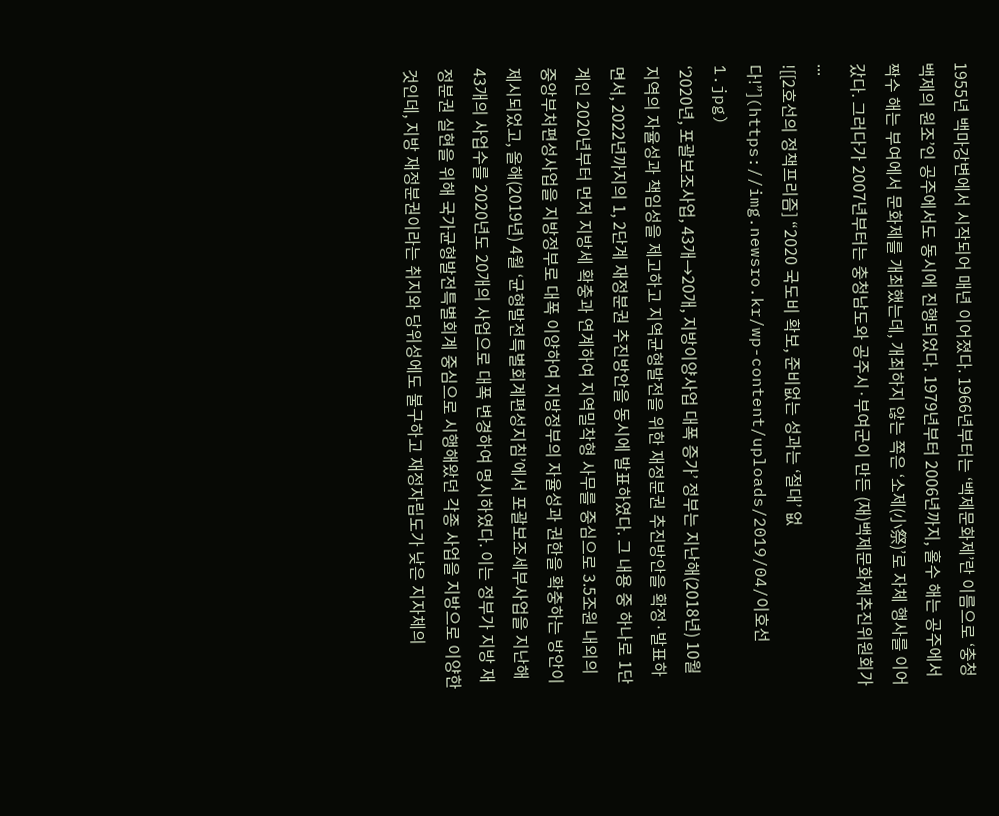1955년 백마강변에서 시작되어 매년 이어졌다. 1966년부터는 ‘백제문화제’란 이름으로 ‘충청백제의 원조’인 공주에서도 동시에 진행되었다. 1979년부터 2006년까지, 홀수 해는 공주에서 짝수 해는 부여에서 문화제를 개최했는데, 개최하지 않는 쪽은 ‘소제(小祭)’로 자체 행사를 이어갔다. 그러다가 2007년부터는 충청남도와 공주시·부여군이 만든 (재)백제문화제추진위원회가 ...
![[2호선의 정책프리즘] “2020 국도비 확보, 준비없는 성과는 ‘절대’ 없다!”](https://img.newsro.kr/wp-content/uploads/2019/04/이호선1.jpg)
‘2020년, 포괄보조사업, 43개→20개, 지방이양사업 대폭 증가’ 정부는 지난해(2018년) 10월 지역의 자율성과 책임성을 제고하고 지역균형발전을 위한 재정분권 추진방안을 확정·발표하면서, 2022년까지의 1, 2단계 재정분권 추진방안을 동시에 발표하였다. 그 내용 중 하나로 1단계인 2020년부터 먼저 지방세 확충과 연계하여 지역밀착형 사무를 중심으로 3.5조원 내외의 중앙부처편성사업을 지방정부로 대폭 이양하여 지방정부의 자율성과 권한을 확충하는 방안이 제시되었고, 올해(2019년) 4월 ‘균형발전특별회계편성지침’에서 포괄보조세부사업을 지난해 43개의 사업수를 2020년도 20개의 사업으로 대폭 변경하여 명시하였다. 이는 정부가 지방 재정분권 실현을 위해 국가균형발전특별회계 중심으로 시행해왔던 각종 사업을 지방으로 이양한 것인데, 지방 재정분권이라는 취지와 당위성에도 불구하고 재정자립도가 낮은 지자체의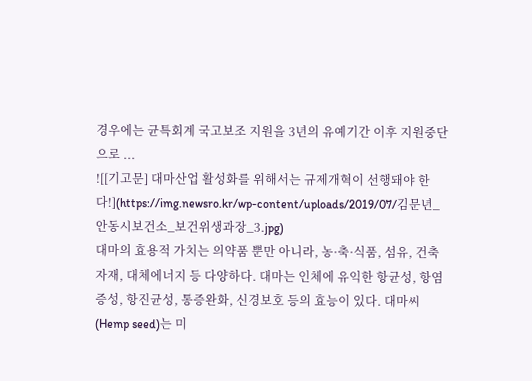경우에는 균특회계 국고보조 지원을 3년의 유예기간 이후 지원중단으로 ...
![[기고문] 대마산업 활성화를 위해서는 규제개혁이 선행돼야 한다!](https://img.newsro.kr/wp-content/uploads/2019/07/김문년_안동시보건소_보건위생과장_3.jpg)
대마의 효용적 가치는 의약품 뿐만 아니라, 농·축·식품, 섬유, 건축자재, 대체에너지 등 다양하다. 대마는 인체에 유익한 항균성, 항염증성, 항진균성, 통증완화, 신경보호 등의 효능이 있다. 대마씨 (Hemp seed)는 미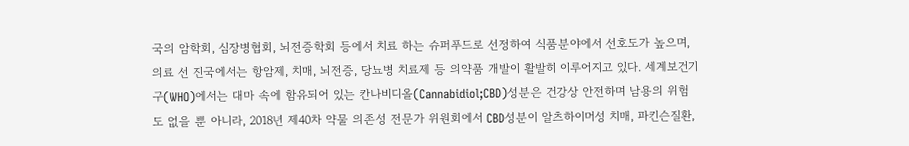국의 암학회, 심장병협회, 뇌전증학회 등에서 치료 하는 슈퍼푸드로 선정하여 식품분야에서 선호도가 높으며, 의료 선 진국에서는 항암제, 치매, 뇌전증, 당뇨병 치료제 등 의약품 개발이 활발히 이루어지고 있다. 세계보건기구(WHO)에서는 대마 속에 함유되어 있는 칸나비디올(Cannabidiol;CBD)성분은 건강상 안전하며 남용의 위험도 없을 뿐 아니라, 2018년 제40차 약물 의존성 전문가 위원회에서 CBD성분이 알츠하이머성 치매, 파킨슨질환,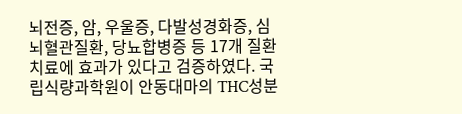뇌전증, 암, 우울증, 다발성경화증, 심뇌혈관질환, 당뇨합병증 등 17개 질환 치료에 효과가 있다고 검증하였다. 국립식량과학원이 안동대마의 THC성분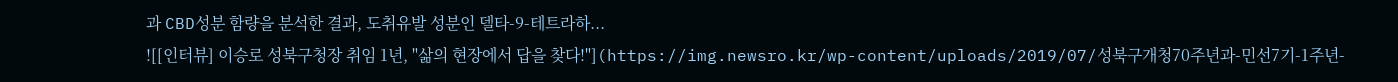과 CBD성분 함량을 분석한 결과, 도취유발 성분인 델타-9-테트라하...
![[인터뷰] 이승로 성북구청장 취임 1년, "삶의 현장에서 답을 찾다!"](https://img.newsro.kr/wp-content/uploads/2019/07/성북구개청70주년과-민선7기-1주년-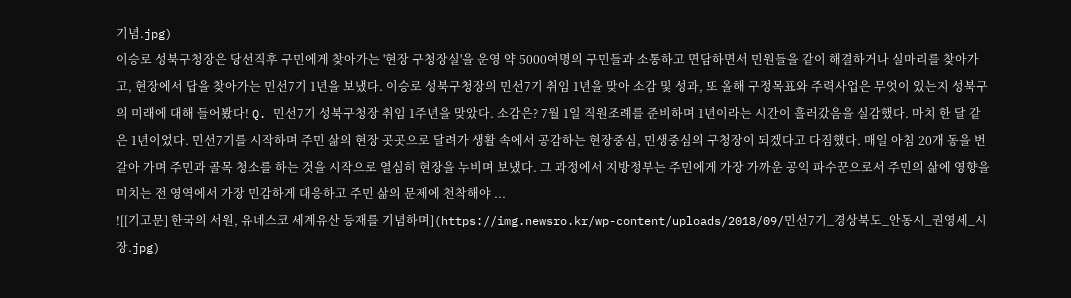기념.jpg)
이승로 성북구청장은 당선직후 구민에게 찾아가는 '현장 구청장실'을 운영 약 5000여명의 구민들과 소통하고 면담하면서 민원들을 같이 해결하거나 실마리를 찾아가고, 현장에서 답을 찾아가는 민선7기 1년을 보냈다. 이승로 성북구청장의 민선7기 취임 1년을 맞아 소감 및 성과, 또 올해 구정목표와 주력사업은 무엇이 있는지 성북구의 미래에 대해 들어봤다! Q. 민선7기 성북구청장 취임 1주년을 맞았다. 소감은? 7월 1일 직원조례를 준비하며 1년이라는 시간이 흘러갔음을 실감했다. 마치 한 달 같은 1년이었다. 민선7기를 시작하며 주민 삶의 현장 곳곳으로 달려가 생활 속에서 공감하는 현장중심, 민생중심의 구청장이 되겠다고 다짐했다. 매일 아침 20개 동을 번갈아 가며 주민과 골목 청소를 하는 것을 시작으로 열심히 현장을 누비며 보냈다. 그 과정에서 지방정부는 주민에게 가장 가까운 공익 파수꾼으로서 주민의 삶에 영향을 미치는 전 영역에서 가장 민감하게 대응하고 주민 삶의 문제에 천착해야 ...
![[기고문] 한국의 서원, 유네스코 세계유산 등재를 기념하며](https://img.newsro.kr/wp-content/uploads/2018/09/민선7기_경상북도_안동시_권영세_시장.jpg)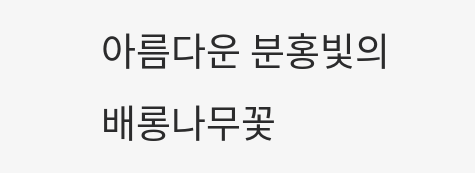아름다운 분홍빛의 배롱나무꽃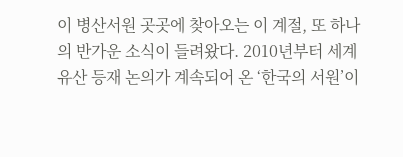이 병산서원 곳곳에 찾아오는 이 계절, 또 하나의 반가운 소식이 들려왔다. 2010년부터 세계유산 등재 논의가 계속되어 온 ‘한국의 서원’이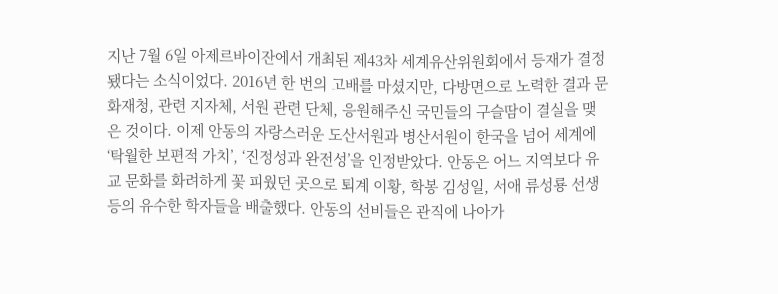지난 7월 6일 아제르바이잔에서 개최된 제43차 세계유산위원회에서 등재가 결정됐다는 소식이었다. 2016년 한 번의 고배를 마셨지만, 다방면으로 노력한 결과 문화재청, 관련 지자체, 서원 관련 단체, 응원해주신 국민들의 구슬땀이 결실을 맺은 것이다. 이제 안동의 자랑스러운 도산서원과 병산서원이 한국을 넘어 세계에 ‘탁월한 보편적 가치’, ‘진정성과 완전성’을 인정받았다. 안동은 어느 지역보다 유교 문화를 화려하게 꽃 피웠던 곳으로 퇴계 이황, 학봉 김성일, 서애 류성룡 선생 등의 유수한 학자들을 배출했다. 안동의 선비들은 관직에 나아가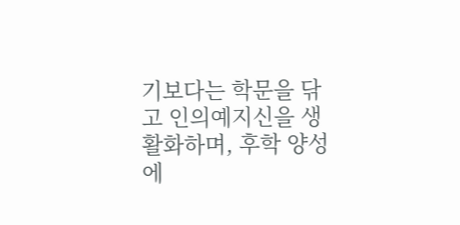기보다는 학문을 닦고 인의예지신을 생활화하며, 후학 양성에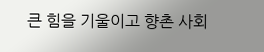큰 힘을 기울이고 향촌 사회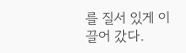를 질서 있게 이끌어 갔다.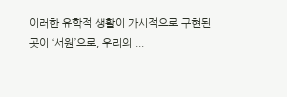이러한 유학적 생활이 가시적으로 구현된 곳이 ‘서원’으로, 우리의 ...